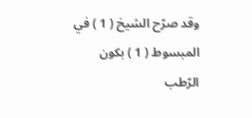وقد صرّح الشيخ ( 1 ) في المبسوط ( 1 ) بكون الرّطب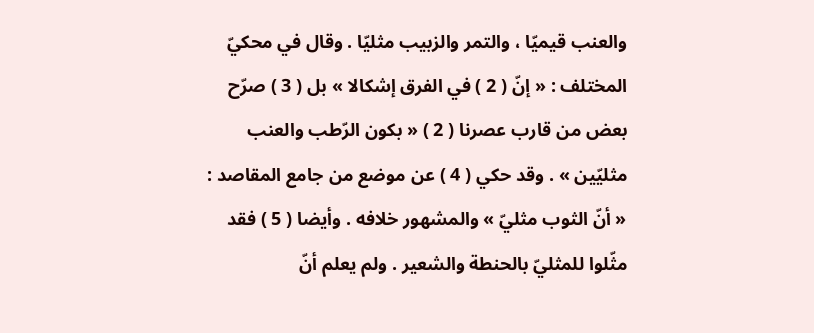والعنب قيميّا ، والتمر والزبيب مثليّا . وقال في محكيّ المختلف : « إنّ ( 2 ) في الفرق إشكالا » بل ( 3 ) صرّح بعض من قارب عصرنا ( 2 ) « بكون الرّطب والعنب مثليّين » . وقد حكي ( 4 ) عن موضع من جامع المقاصد : « أنّ الثوب مثليّ » والمشهور خلافه . وأيضا ( 5 ) فقد مثّلوا للمثليّ بالحنطة والشعير . ولم يعلم أنّ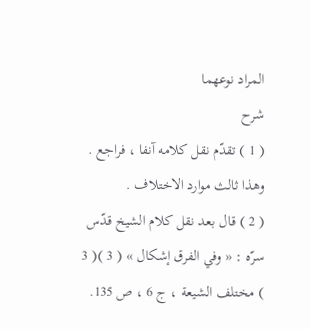المراد نوعهما
شرح
( 1 ) تقدّم نقل كلامه آنفا ، فراجع . وهذا ثالث موارد الاختلاف .
( 2 ) قال بعد نقل كلام الشيخ قدّس سرّه : « وفي الفرق إشكال » ( 3 )( 3 ) مختلف الشيعة ، ج 6 ، ص 135.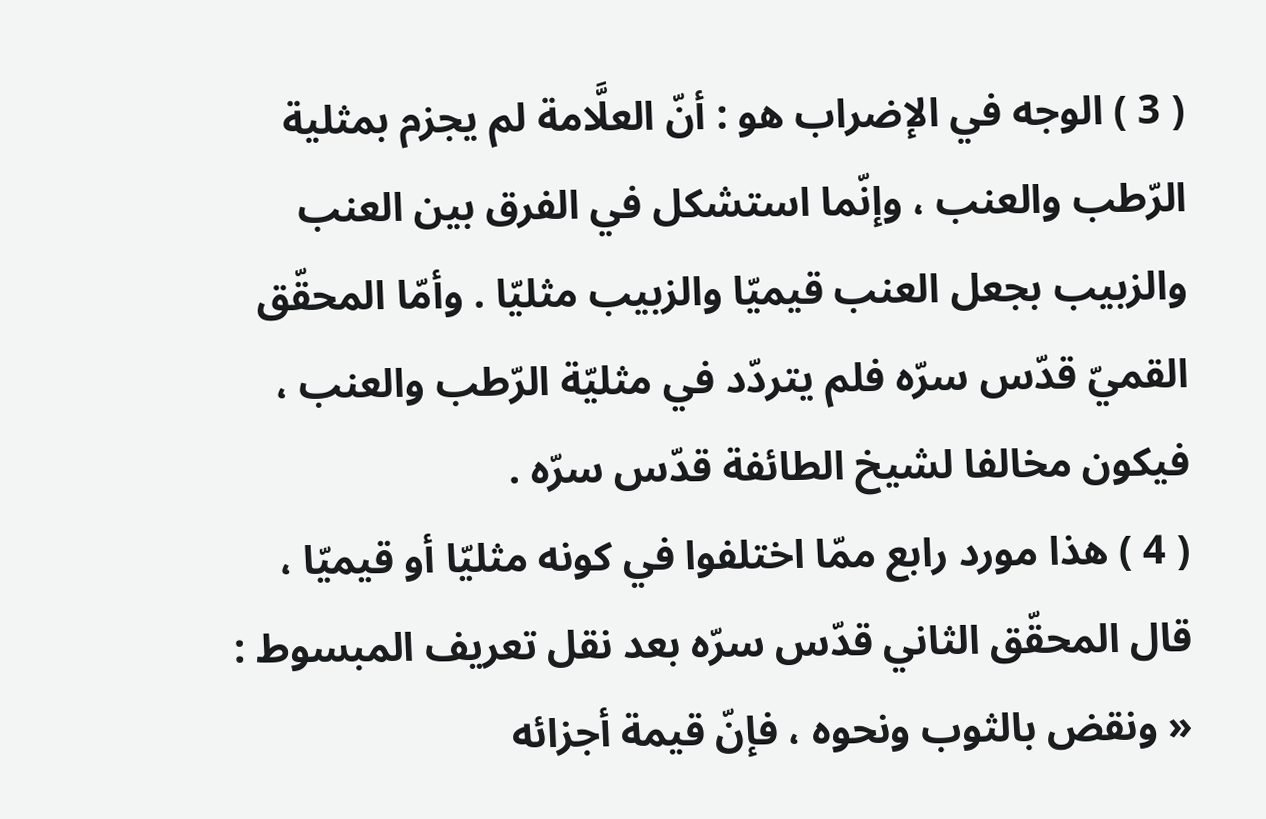( 3 ) الوجه في الإضراب هو : أنّ العلَّامة لم يجزم بمثلية الرّطب والعنب ، وإنّما استشكل في الفرق بين العنب والزبيب بجعل العنب قيميّا والزبيب مثليّا . وأمّا المحقّق القميّ قدّس سرّه فلم يتردّد في مثليّة الرّطب والعنب ، فيكون مخالفا لشيخ الطائفة قدّس سرّه .
( 4 ) هذا مورد رابع ممّا اختلفوا في كونه مثليّا أو قيميّا ، قال المحقّق الثاني قدّس سرّه بعد نقل تعريف المبسوط : « ونقض بالثوب ونحوه ، فإنّ قيمة أجزائه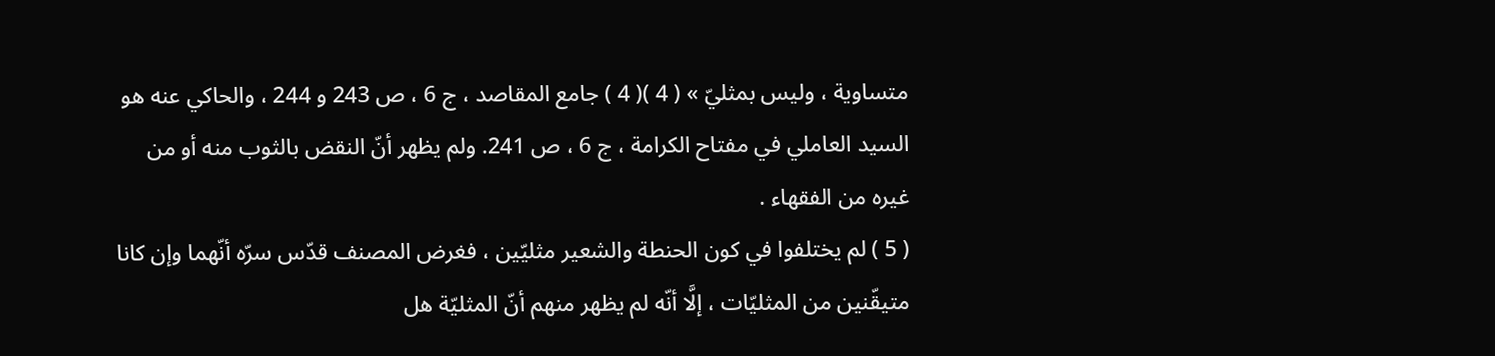متساوية ، وليس بمثليّ » ( 4 )( 4 ) جامع المقاصد ، ج 6 ، ص 243 و 244 ، والحاكي عنه هو السيد العاملي في مفتاح الكرامة ، ج 6 ، ص 241. ولم يظهر أنّ النقض بالثوب منه أو من غيره من الفقهاء .
( 5 ) لم يختلفوا في كون الحنطة والشعير مثليّين ، فغرض المصنف قدّس سرّه أنّهما وإن كانا متيقّنين من المثليّات ، إلَّا أنّه لم يظهر منهم أنّ المثليّة هل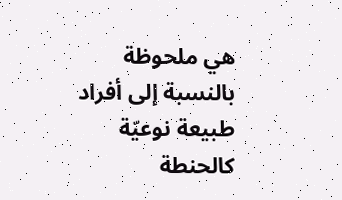هي ملحوظة بالنسبة إلى أفراد طبيعة نوعيّة كالحنطة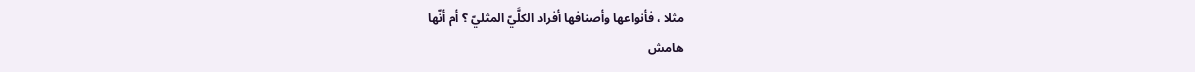مثلا ، فأنواعها وأصنافها أفراد الكلَّيّ المثليّ ؟ أم أنّها
هامش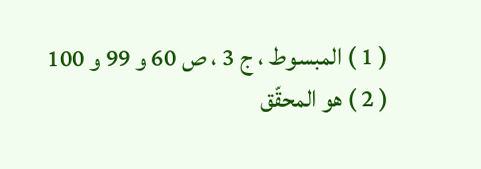( 1 ) المبسوط ، ج 3 ، ص 60 و 99 و 100
( 2 ) هو المحقّق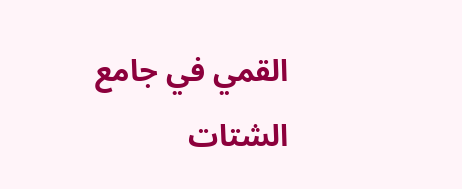القمي في جامع الشتات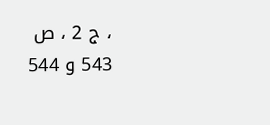، ج 2 ، ص 543 و 544